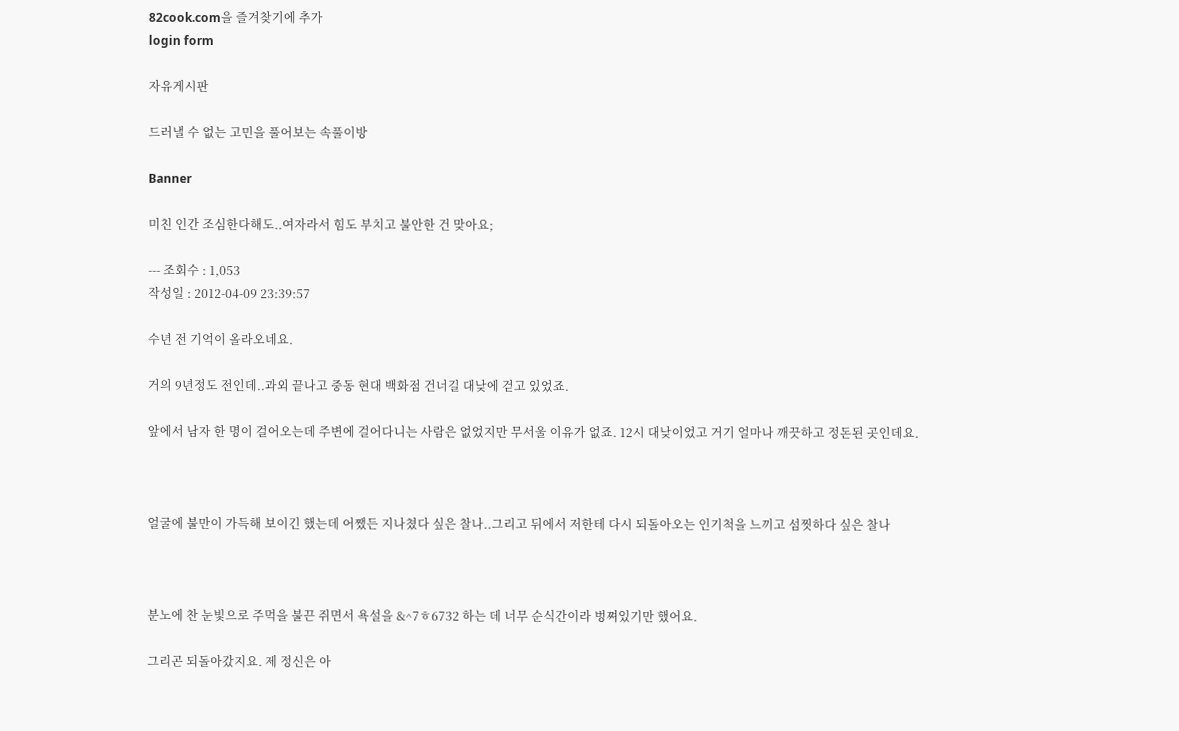82cook.com을 즐겨찾기에 추가
login form

자유게시판

드러낼 수 없는 고민을 풀어보는 속풀이방

Banner

미친 인간 조심한다해도..여자라서 힘도 부치고 불안한 건 맞아요;

--- 조회수 : 1,053
작성일 : 2012-04-09 23:39:57

수년 전 기억이 올라오네요.

거의 9년정도 전인데..과외 끝나고 중동 현대 백화점 건너길 대낮에 걷고 있었죠.

앞에서 남자 한 명이 걸어오는데 주변에 걸어다니는 사람은 없었지만 무서울 이유가 없죠. 12시 대낮이었고 거기 얼마나 깨끗하고 정돈된 곳인데요.



얼굴에 불만이 가득해 보이긴 했는데 어쨌든 지나쳤다 싶은 찰나..그리고 뒤에서 저한테 다시 되돌아오는 인기척을 느끼고 섬찟하다 싶은 찰나



분노에 찬 눈빛으로 주먹을 불끈 쥐면서 욕설을 &^7ㅎ6732 하는 데 너무 순식간이라 벙쪄있기만 했어요.

그리곤 되돌아갔지요. 제 정신은 아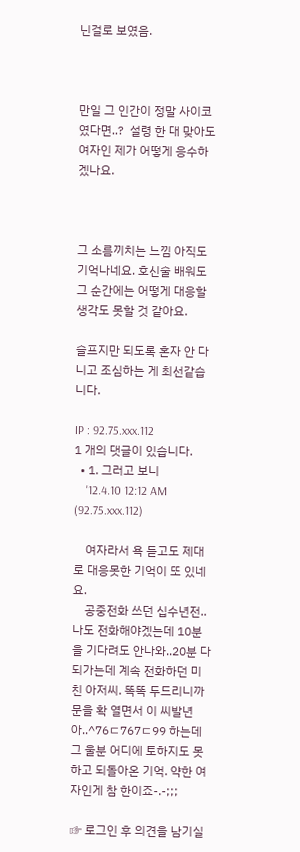닌걸로 보였음.



만일 그 인간이 정말 사이코였다면..?  설령 한 대 맞아도 여자인 제가 어떻게 응수하겠나요.



그 소름끼치는 느낌 아직도 기억나네요. 호신술 배워도 그 순간에는 어떻게 대응할 생각도 못할 것 같아요.

슬프지만 되도록 혼자 안 다니고 조심하는 게 최선같습니다.

IP : 92.75.xxx.112
1 개의 댓글이 있습니다.
  • 1. 그러고 보니
    '12.4.10 12:12 AM (92.75.xxx.112)

    여자라서 욕 듣고도 제대로 대응못한 기억이 또 있네요.
    공중전화 쓰던 십수년전..나도 전화해야겠는데 10분을 기다려도 안나와..20분 다 되가는데 계속 전화하던 미친 아저씨. 똑똑 두드리니까 문을 확 열면서 이 씨발년아..^76ㄷ767ㄷ99 하는데 그 울분 어디에 토하지도 못하고 되돌아온 기억. 약한 여자인게 참 한이죠-.-;;;

☞ 로그인 후 의견을 남기실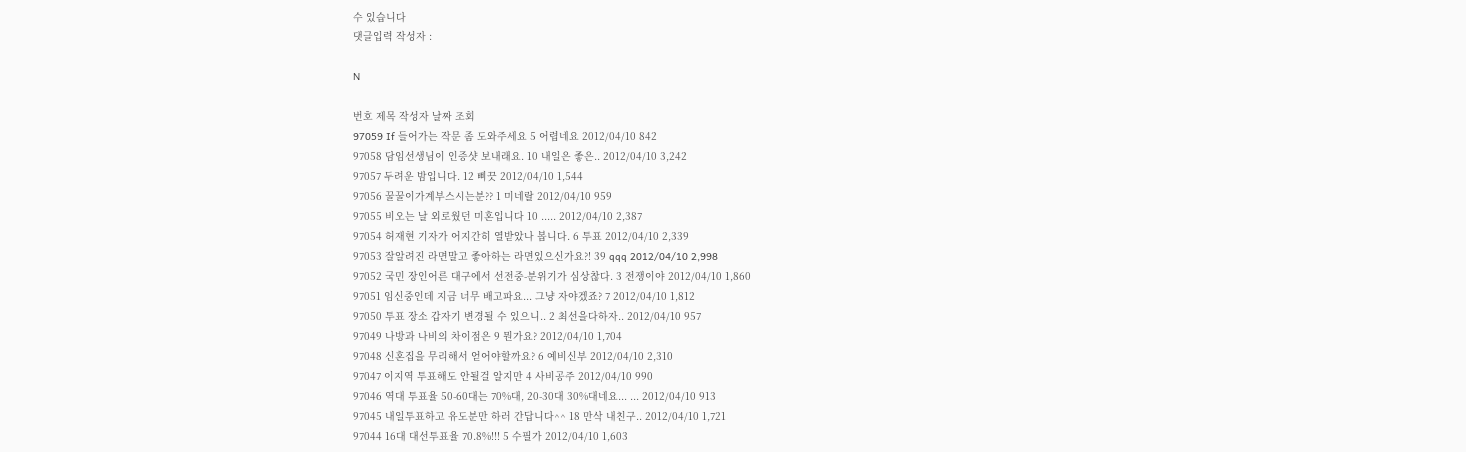수 있습니다
댓글입력 작성자 :

N

번호 제목 작성자 날짜 조회
97059 If 들어가는 작문 좀 도와주세요 5 어렵네요 2012/04/10 842
97058 담임선생님이 인증샷 보내래요. 10 내일은 좋은.. 2012/04/10 3,242
97057 두려운 밤입니다. 12 삐끗 2012/04/10 1,544
97056 꿀꿀이가계부스시는분?? 1 미네랄 2012/04/10 959
97055 비오는 날 외로웠던 미혼입니다 10 ..... 2012/04/10 2,387
97054 허재현 기자가 어지간히 열받았나 봅니다. 6 투표 2012/04/10 2,339
97053 잘알려진 라면말고 좋아하는 라면있으신가요?! 39 qqq 2012/04/10 2,998
97052 국민 장인어른 대구에서 선전중-분위기가 심상찮다. 3 전쟁이야 2012/04/10 1,860
97051 임신중인데 지금 너무 배고파요... 그냥 자야겠죠? 7 2012/04/10 1,812
97050 투표 장소 갑자기 변경될 수 있으니.. 2 최선을다하자.. 2012/04/10 957
97049 나방과 나비의 차이점은 9 뭔가요? 2012/04/10 1,704
97048 신혼집을 무리해서 얻어야할까요? 6 예비신부 2012/04/10 2,310
97047 이지역 투표해도 안될걸 알지만 4 사비공주 2012/04/10 990
97046 역대 투표율 50-60대는 70%대, 20-30대 30%대네요... ... 2012/04/10 913
97045 내일투표하고 유도분만 하러 간답니다^^ 18 만삭 내친구.. 2012/04/10 1,721
97044 16대 대선투표율 70.8%!!! 5 수필가 2012/04/10 1,603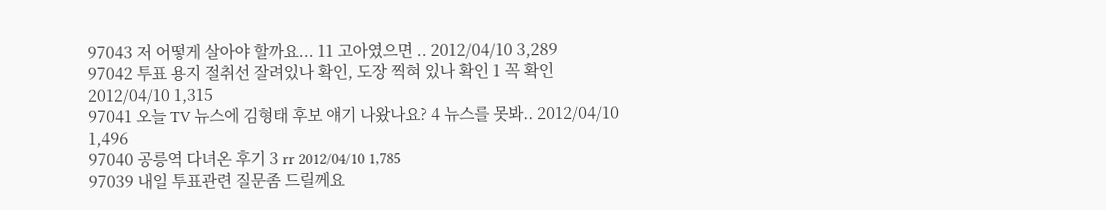97043 저 어떻게 살아야 할까요... 11 고아였으면 .. 2012/04/10 3,289
97042 투표 용지 절취선 잘려있나 확인, 도장 찍혀 있나 확인 1 꼭 확인 2012/04/10 1,315
97041 오늘 TV 뉴스에 김형태 후보 얘기 나왔나요? 4 뉴스를 못봐.. 2012/04/10 1,496
97040 공릉역 다녀온 후기 3 rr 2012/04/10 1,785
97039 내일 투표관련 질문좀 드릴께요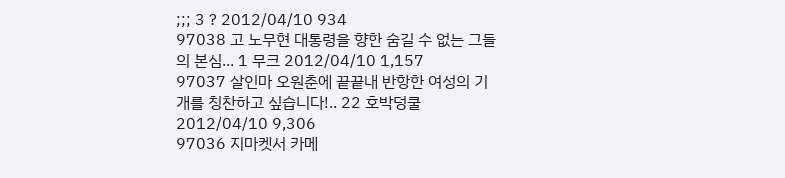;;; 3 ? 2012/04/10 934
97038 고 노무현 대통령을 향한 숨길 수 없는 그들의 본심... 1 무크 2012/04/10 1,157
97037 살인마 오원춘에 끝끝내 반항한 여성의 기개를 칭찬하고 싶습니다!.. 22 호박덩쿨 2012/04/10 9,306
97036 지마켓서 카메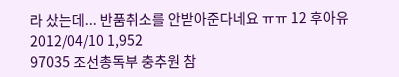라 샀는데... 반품취소를 안받아준다네요 ㅠㅠ 12 후아유 2012/04/10 1,952
97035 조선총독부 충추원 참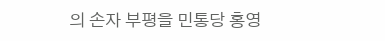의 손자 부평을 민통당 홍영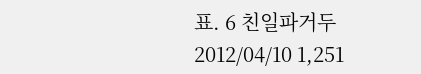표. 6 친일파거두 2012/04/10 1,251